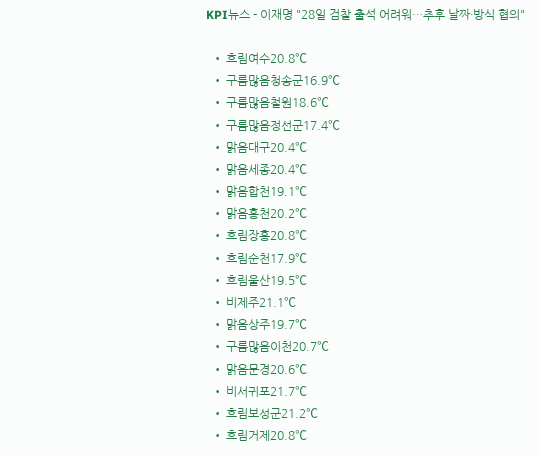KPI뉴스 - 이재명 "28일 검찰 출석 어려워…추후 날짜·방식 협의"

  • 흐림여수20.8℃
  • 구름많음청송군16.9℃
  • 구름많음철원18.6℃
  • 구름많음정선군17.4℃
  • 맑음대구20.4℃
  • 맑음세종20.4℃
  • 맑음합천19.1℃
  • 맑음홍천20.2℃
  • 흐림장흥20.8℃
  • 흐림순천17.9℃
  • 흐림울산19.5℃
  • 비제주21.1℃
  • 맑음상주19.7℃
  • 구름많음이천20.7℃
  • 맑음문경20.6℃
  • 비서귀포21.7℃
  • 흐림보성군21.2℃
  • 흐림거제20.8℃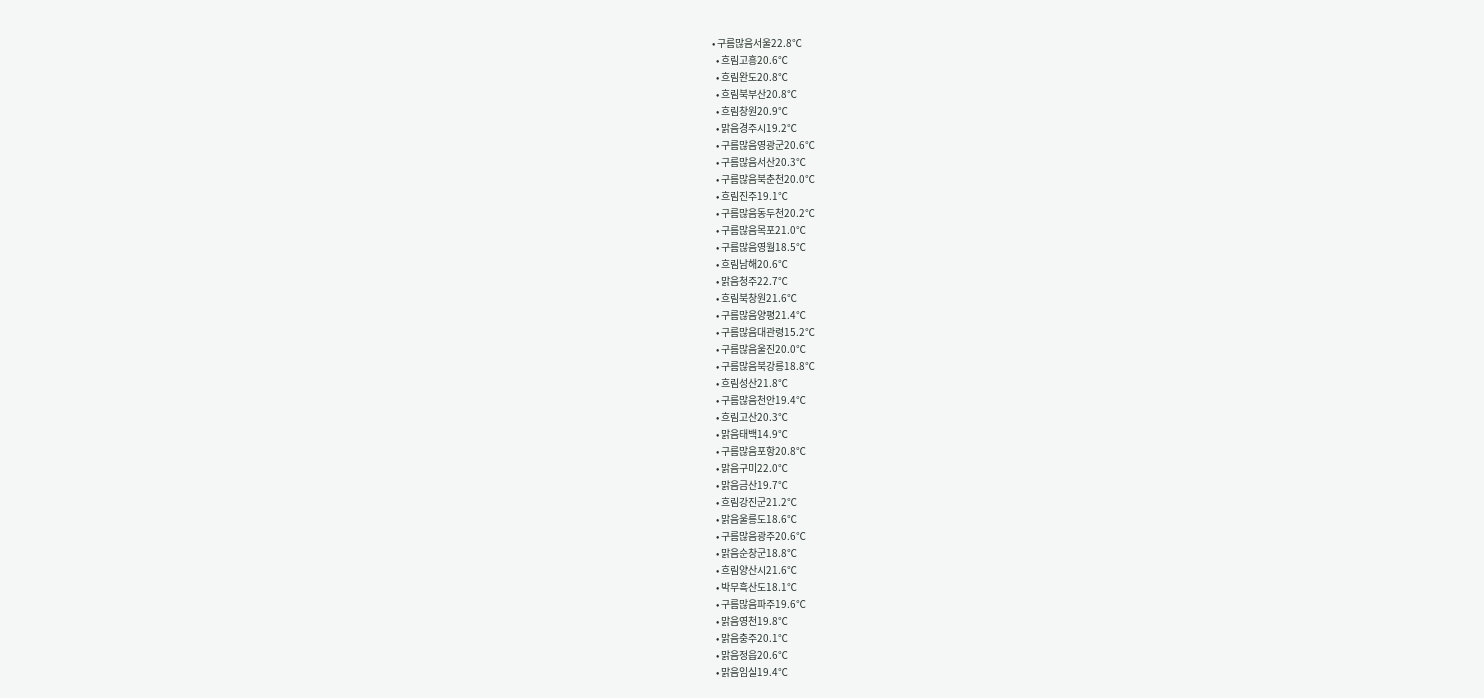• 구름많음서울22.8℃
  • 흐림고흥20.6℃
  • 흐림완도20.8℃
  • 흐림북부산20.8℃
  • 흐림창원20.9℃
  • 맑음경주시19.2℃
  • 구름많음영광군20.6℃
  • 구름많음서산20.3℃
  • 구름많음북춘천20.0℃
  • 흐림진주19.1℃
  • 구름많음동두천20.2℃
  • 구름많음목포21.0℃
  • 구름많음영월18.5℃
  • 흐림남해20.6℃
  • 맑음청주22.7℃
  • 흐림북창원21.6℃
  • 구름많음양평21.4℃
  • 구름많음대관령15.2℃
  • 구름많음울진20.0℃
  • 구름많음북강릉18.8℃
  • 흐림성산21.8℃
  • 구름많음천안19.4℃
  • 흐림고산20.3℃
  • 맑음태백14.9℃
  • 구름많음포항20.8℃
  • 맑음구미22.0℃
  • 맑음금산19.7℃
  • 흐림강진군21.2℃
  • 맑음울릉도18.6℃
  • 구름많음광주20.6℃
  • 맑음순창군18.8℃
  • 흐림양산시21.6℃
  • 박무흑산도18.1℃
  • 구름많음파주19.6℃
  • 맑음영천19.8℃
  • 맑음충주20.1℃
  • 맑음정읍20.6℃
  • 맑음임실19.4℃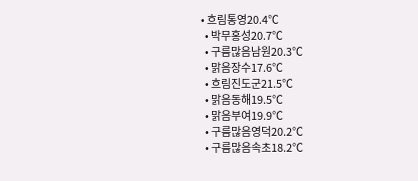• 흐림통영20.4℃
  • 박무홍성20.7℃
  • 구름많음남원20.3℃
  • 맑음장수17.6℃
  • 흐림진도군21.5℃
  • 맑음동해19.5℃
  • 맑음부여19.9℃
  • 구름많음영덕20.2℃
  • 구름많음속초18.2℃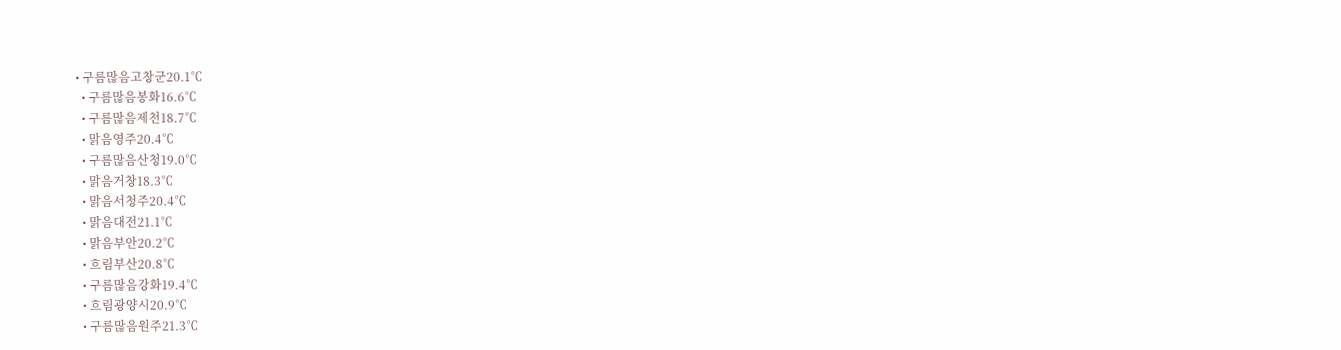• 구름많음고창군20.1℃
  • 구름많음봉화16.6℃
  • 구름많음제천18.7℃
  • 맑음영주20.4℃
  • 구름많음산청19.0℃
  • 맑음거창18.3℃
  • 맑음서청주20.4℃
  • 맑음대전21.1℃
  • 맑음부안20.2℃
  • 흐림부산20.8℃
  • 구름많음강화19.4℃
  • 흐림광양시20.9℃
  • 구름많음원주21.3℃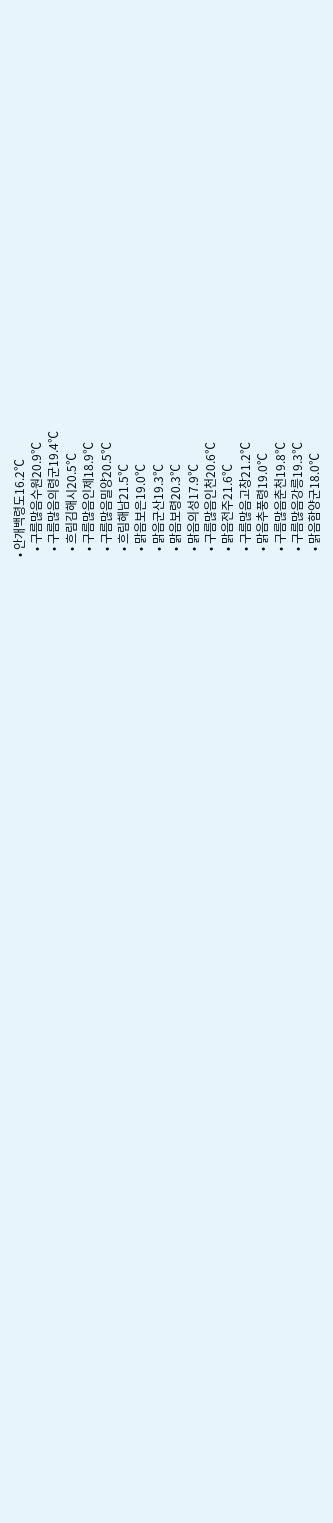• 안개백령도16.2℃
  • 구름많음수원20.9℃
  • 구름많음의령군19.4℃
  • 흐림김해시20.5℃
  • 구름많음인제18.9℃
  • 구름많음밀양20.5℃
  • 흐림해남21.5℃
  • 맑음보은19.0℃
  • 맑음군산19.3℃
  • 맑음보령20.3℃
  • 맑음의성17.9℃
  • 구름많음인천20.6℃
  • 맑음전주21.6℃
  • 구름많음고창21.2℃
  • 맑음추풍령19.0℃
  • 구름많음춘천19.8℃
  • 구름많음강릉19.3℃
  • 맑음함양군18.0℃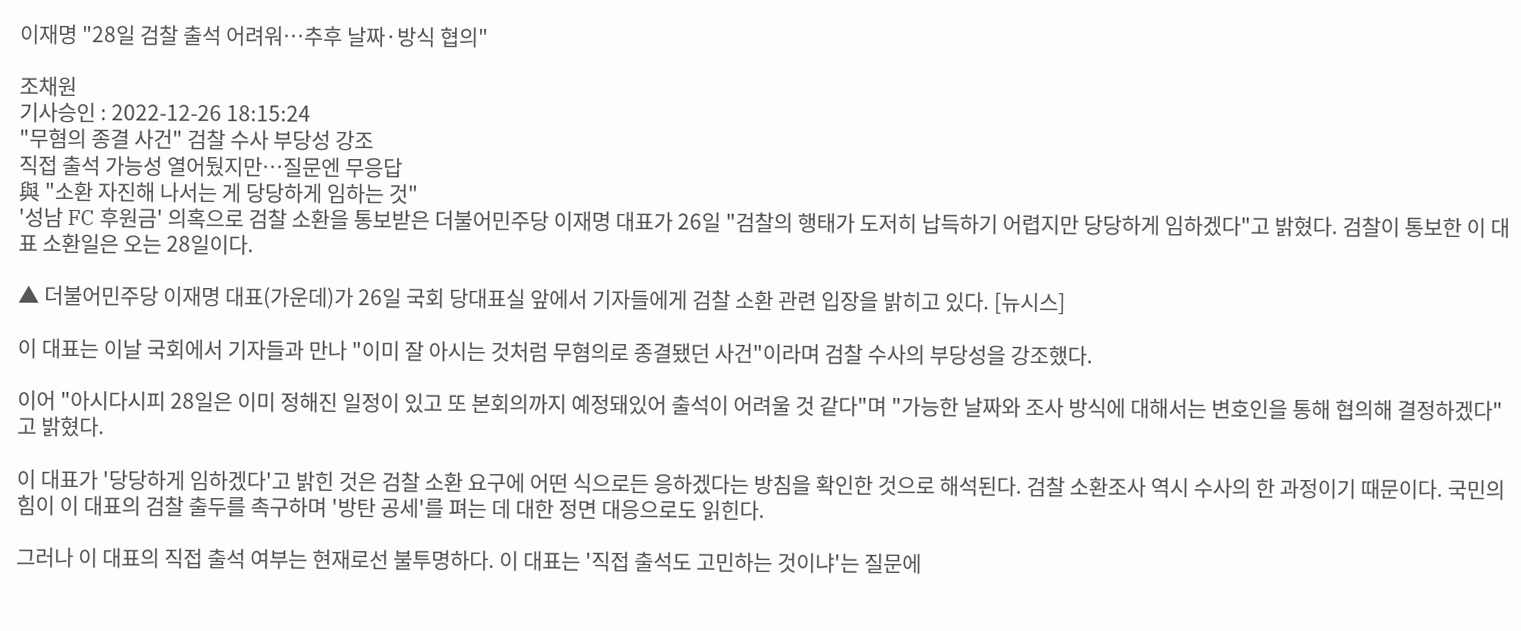이재명 "28일 검찰 출석 어려워…추후 날짜·방식 협의"

조채원
기사승인 : 2022-12-26 18:15:24
"무혐의 종결 사건" 검찰 수사 부당성 강조
직접 출석 가능성 열어뒀지만…질문엔 무응답
與 "소환 자진해 나서는 게 당당하게 임하는 것"
'성남 FC 후원금' 의혹으로 검찰 소환을 통보받은 더불어민주당 이재명 대표가 26일 "검찰의 행태가 도저히 납득하기 어렵지만 당당하게 임하겠다"고 밝혔다. 검찰이 통보한 이 대표 소환일은 오는 28일이다.

▲ 더불어민주당 이재명 대표(가운데)가 26일 국회 당대표실 앞에서 기자들에게 검찰 소환 관련 입장을 밝히고 있다. [뉴시스]

이 대표는 이날 국회에서 기자들과 만나 "이미 잘 아시는 것처럼 무혐의로 종결됐던 사건"이라며 검찰 수사의 부당성을 강조했다.

이어 "아시다시피 28일은 이미 정해진 일정이 있고 또 본회의까지 예정돼있어 출석이 어려울 것 같다"며 "가능한 날짜와 조사 방식에 대해서는 변호인을 통해 협의해 결정하겠다"고 밝혔다.

이 대표가 '당당하게 임하겠다'고 밝힌 것은 검찰 소환 요구에 어떤 식으로든 응하겠다는 방침을 확인한 것으로 해석된다. 검찰 소환조사 역시 수사의 한 과정이기 때문이다. 국민의힘이 이 대표의 검찰 출두를 촉구하며 '방탄 공세'를 펴는 데 대한 정면 대응으로도 읽힌다.

그러나 이 대표의 직접 출석 여부는 현재로선 불투명하다. 이 대표는 '직접 출석도 고민하는 것이냐'는 질문에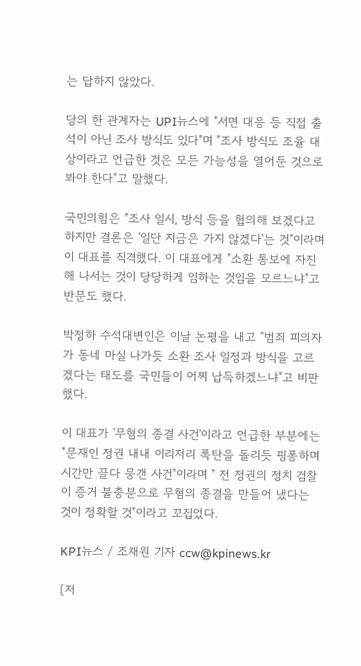는 답하지 않았다.

당의 한 관계자는 UPI뉴스에 "서면 대응 등 직접 출석이 아닌 조사 방식도 있다"며 "조사 방식도 조율 대상이라고 언급한 것은 모든 가능성을 열어둔 것으로 봐야 한다"고 말했다.

국민의힘은 "조사 일시, 방식 등을 협의해 보겠다고 하지만 결론은 '일단 지금은 가지 않겠다'는 것"이라며 이 대표를 직격했다. 이 대표에게 "소환 통보에 자진해 나서는 것이 당당하게 임하는 것임을 모르느냐"고 반문도 했다.

박정하 수석대변인은 이날 논평을 내고 "범죄 피의자가 동네 마실 나가듯 소환 조사 일정과 방식을 고르겠다는 태도를 국민들이 어찌 납득하겠느냐"고 비판했다.

이 대표가 '무혐의 종결 사건'이라고 언급한 부분에는 "문재인 정권 내내 이리저리 폭탄을 돌리듯 핑퐁하며 시간만 끌다 뭉갠 사건"이라며 " 전 정권의 정치 검찰이 증거 불충분으로 무혐의 종결을 만들어 냈다는 것이 정확할 것"이라고 꼬집었다.

KPI뉴스 / 조채원 기자 ccw@kpinews.kr

[저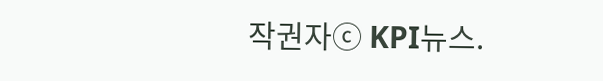작권자ⓒ KPI뉴스.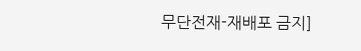무단전재-재배포 금지]